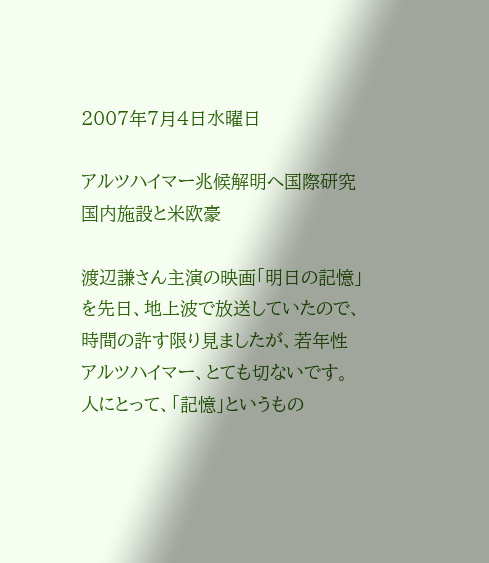2007年7月4日水曜日

アルツハイマー兆候解明へ国際研究 国内施設と米欧豪

渡辺謙さん主演の映画「明日の記憶」を先日、地上波で放送していたので、時間の許す限り見ましたが、若年性アルツハイマー、とても切ないです。
人にとって、「記憶」というもの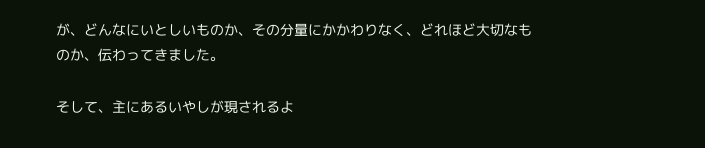が、どんなにいとしいものか、その分量にかかわりなく、どれほど大切なものか、伝わってきました。

そして、主にあるいやしが現されるよ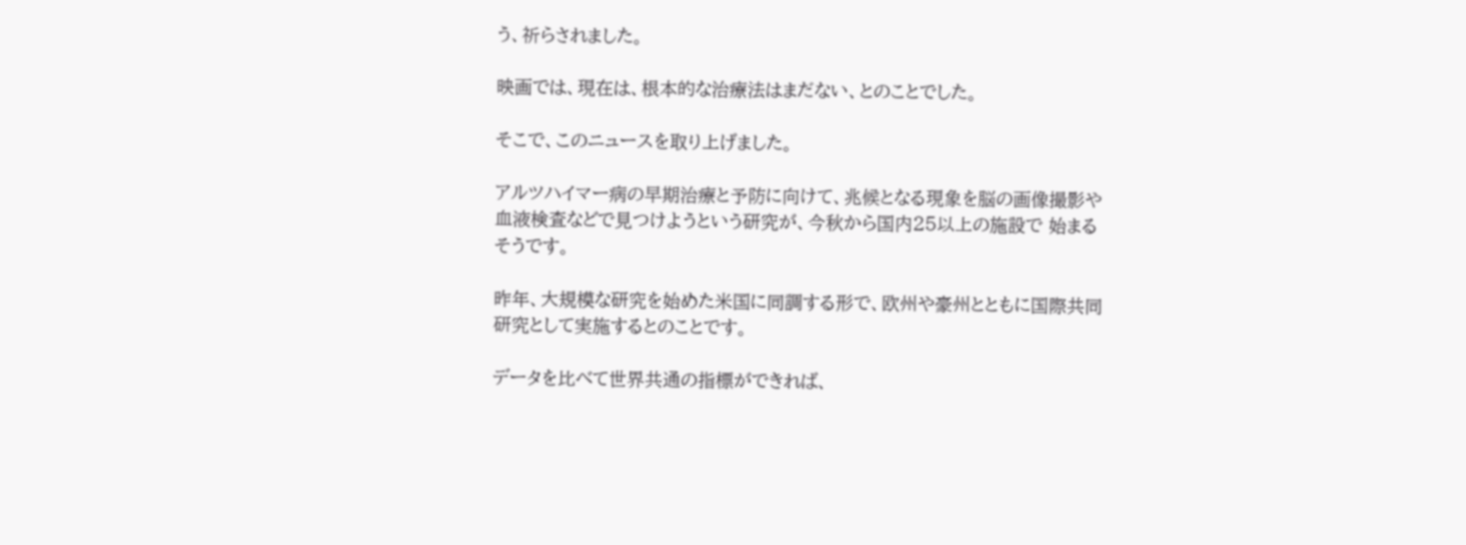う、祈らされました。

映画では、現在は、根本的な治療法はまだない、とのことでした。

そこで、このニュースを取り上げました。

アルツハイマー病の早期治療と予防に向けて、兆候となる現象を脳の画像撮影や血液検査などで見つけようという研究が、今秋から国内25以上の施設で 始まるそうです。

昨年、大規模な研究を始めた米国に同調する形で、欧州や豪州とともに国際共同研究として実施するとのことです。

データを比べて世界共通の指標ができれば、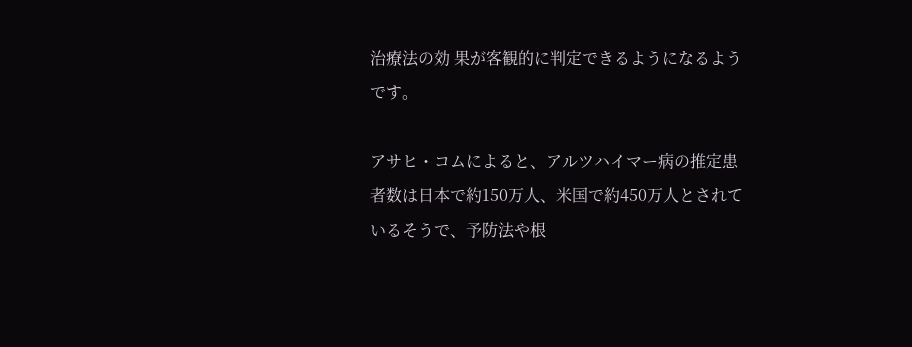治療法の効 果が客観的に判定できるようになるようです。

アサヒ・コムによると、アルツハイマー病の推定患者数は日本で約150万人、米国で約450万人とされているそうで、予防法や根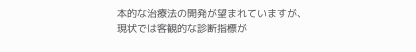本的な治療法の開発が望まれていますが、現状では客観的な診断指標が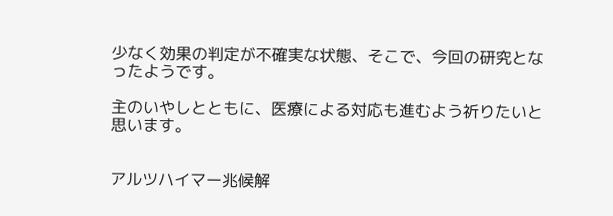少なく効果の判定が不確実な状態、そこで、今回の研究となったようです。

主のいやしとともに、医療による対応も進むよう祈りたいと思います。


アルツハイマー兆候解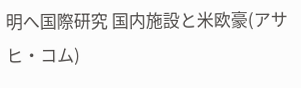明へ国際研究 国内施設と米欧豪(アサヒ・コム)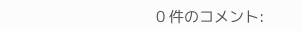0 件のコメント: